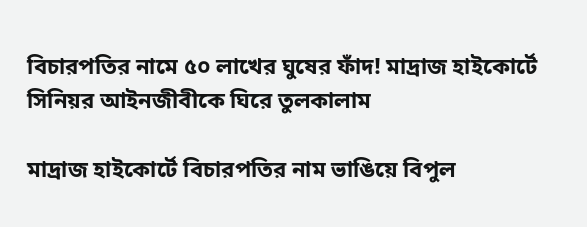বিচারপতির নামে ৫০ লাখের ঘুষের ফাঁদ! মাদ্রাজ হাইকোর্টে সিনিয়র আইনজীবীকে ঘিরে তুলকালাম

মাদ্রাজ হাইকোর্টে বিচারপতির নাম ভাঙিয়ে বিপুল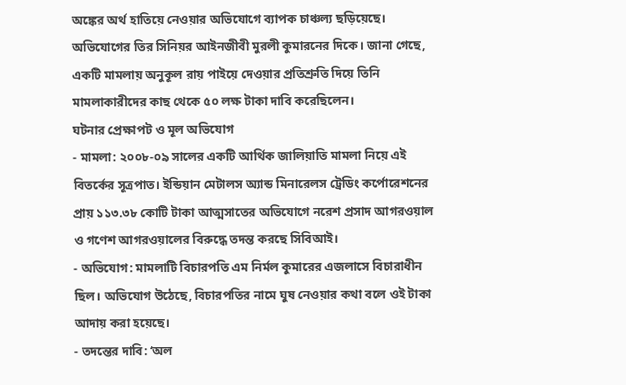অঙ্কের অর্থ হাতিয়ে নেওয়ার অভিযোগে ব্যাপক চাঞ্চল্য ছড়িয়েছে। অভিযোগের তির সিনিয়র আইনজীবী মুরলী কুমারনের দিকে। জানা গেছে, একটি মামলায় অনুকূল রায় পাইয়ে দেওয়ার প্রতিশ্রুতি দিয়ে তিনি মামলাকারীদের কাছ থেকে ৫০ লক্ষ টাকা দাবি করেছিলেন।
ঘটনার প্রেক্ষাপট ও মূল অভিযোগ
- মামলা: ২০০৮-০৯ সালের একটি আর্থিক জালিয়াতি মামলা নিয়ে এই বিতর্কের সূত্রপাত। ইন্ডিয়ান মেটালস অ্যান্ড মিনারেলস ট্রেডিং কর্পোরেশনের প্রায় ১১৩.৩৮ কোটি টাকা আত্মসাতের অভিযোগে নরেশ প্রসাদ আগরওয়াল ও গণেশ আগরওয়ালের বিরুদ্ধে তদন্ত করছে সিবিআই।
- অভিযোগ: মামলাটি বিচারপতি এম নির্মল কুমারের এজলাসে বিচারাধীন ছিল। অভিযোগ উঠেছে, বিচারপতির নামে ঘুষ নেওয়ার কথা বলে ওই টাকা আদায় করা হয়েছে।
- তদন্তের দাবি: ‘অল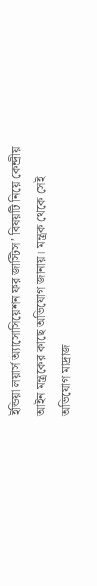ইন্ডিয়া লয়ার্স অ্যাসোসিয়েশন ফর জাস্টিস’ বিষয়টি নিয়ে কেন্দ্রীয় আইন মন্ত্রকের কাছে অভিযোগ জানায়। মন্ত্রক থেকে সেই অভিযোগ মাদ্রাজ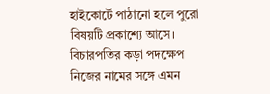হাইকোর্টে পাঠানো হলে পুরো বিষয়টি প্রকাশ্যে আসে।
বিচারপতির কড়া পদক্ষেপ
নিজের নামের সঙ্গে এমন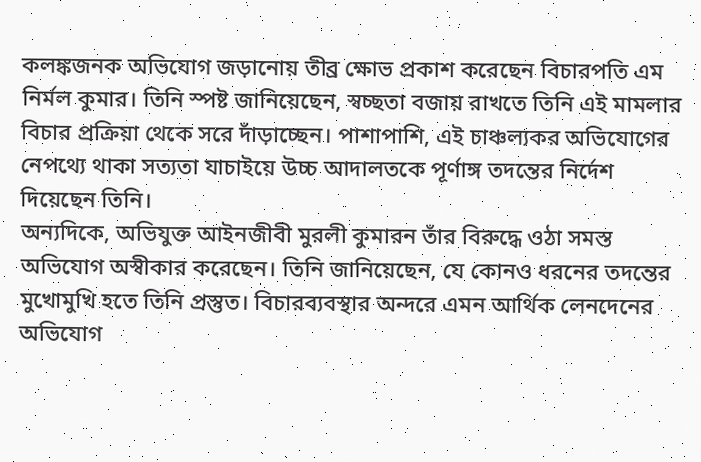কলঙ্কজনক অভিযোগ জড়ানোয় তীব্র ক্ষোভ প্রকাশ করেছেন বিচারপতি এম নির্মল কুমার। তিনি স্পষ্ট জানিয়েছেন, স্বচ্ছতা বজায় রাখতে তিনি এই মামলার বিচার প্রক্রিয়া থেকে সরে দাঁড়াচ্ছেন। পাশাপাশি, এই চাঞ্চল্যকর অভিযোগের নেপথ্যে থাকা সত্যতা যাচাইয়ে উচ্চ আদালতকে পূর্ণাঙ্গ তদন্তের নির্দেশ দিয়েছেন তিনি।
অন্যদিকে, অভিযুক্ত আইনজীবী মুরলী কুমারন তাঁর বিরুদ্ধে ওঠা সমস্ত অভিযোগ অস্বীকার করেছেন। তিনি জানিয়েছেন, যে কোনও ধরনের তদন্তের মুখোমুখি হতে তিনি প্রস্তুত। বিচারব্যবস্থার অন্দরে এমন আর্থিক লেনদেনের অভিযোগ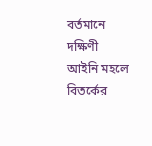বর্তমানে দক্ষিণী আইনি মহলে বিতর্কের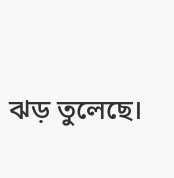ঝড় তুলেছে।